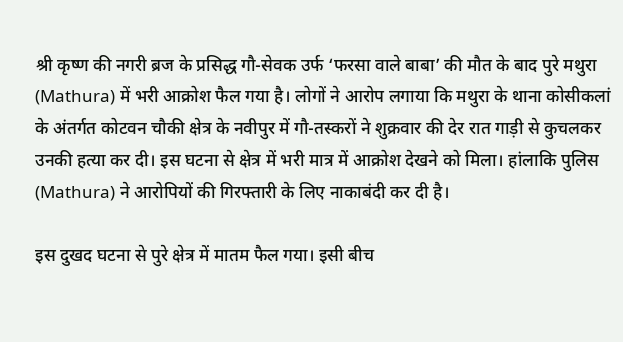श्री कृष्ण की नगरी ब्रज के प्रसिद्ध गौ-सेवक उर्फ ‘फरसा वाले बाबा’ की मौत के बाद पुरे मथुरा (Mathura) में भरी आक्रोश फैल गया है। लोगों ने आरोप लगाया कि मथुरा के थाना कोसीकलां के अंतर्गत कोटवन चौकी क्षेत्र के नवीपुर में गौ-तस्करों ने शुक्रवार की देर रात गाड़ी से कुचलकर उनकी हत्या कर दी। इस घटना से क्षेत्र में भरी मात्र में आक्रोश देखने को मिला। हांलाकि पुलिस (Mathura) ने आरोपियों की गिरफ्तारी के लिए नाकाबंदी कर दी है।

इस दुखद घटना से पुरे क्षेत्र में मातम फैल गया। इसी बीच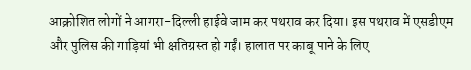आक्रोशित लोगों ने आगरा-दिल्ली हाईवे जाम कर पथराव कर दिया। इस पथराव में एसडीएम और पुलिस की गाड़ियां भी क्षतिग्रस्त हो गईं। हालात पर काबू पाने के लिए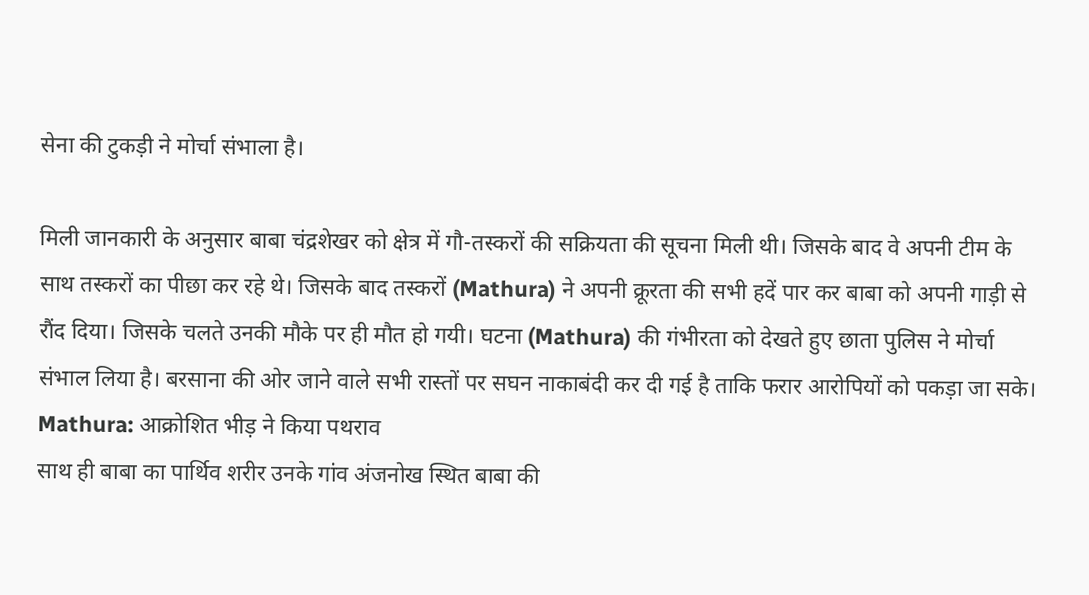सेना की टुकड़ी ने मोर्चा संभाला है।

मिली जानकारी के अनुसार बाबा चंद्रशेखर को क्षेत्र में गौ-तस्करों की सक्रियता की सूचना मिली थी। जिसके बाद वे अपनी टीम के साथ तस्करों का पीछा कर रहे थे। जिसके बाद तस्करों (Mathura) ने अपनी क्रूरता की सभी हदें पार कर बाबा को अपनी गाड़ी से रौंद दिया। जिसके चलते उनकी मौके पर ही मौत हो गयी। घटना (Mathura) की गंभीरता को देखते हुए छाता पुलिस ने मोर्चा संभाल लिया है। बरसाना की ओर जाने वाले सभी रास्तों पर सघन नाकाबंदी कर दी गई है ताकि फरार आरोपियों को पकड़ा जा सके।
Mathura: आक्रोशित भीड़ ने किया पथराव
साथ ही बाबा का पार्थिव शरीर उनके गांव अंजनोख स्थित बाबा की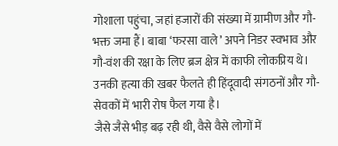गोशाला पहुंचा, जहां हजारों की संख्या में ग्रामीण और गौ-भक्त जमा हैं। बाबा ‘फरसा वाले’ अपने निडर स्वभाव और गौ-वंश की रक्षा के लिए ब्रज क्षेत्र में काफी लोकप्रिय थे। उनकी हत्या की खबर फैलते ही हिंदूवादी संगठनों और गौ-सेवकों में भारी रोष फैल गया है।
जैसे जैसे भीड़ बढ़ रही थी, वैसे वैसे लोगों में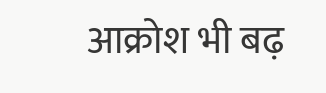आक्रोश भी बढ़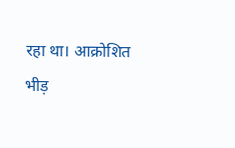रहा था। आक्रोशित भीड़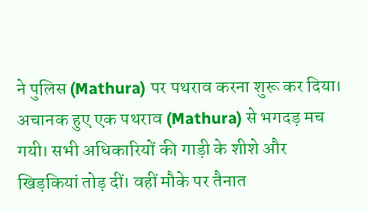ने पुलिस (Mathura) पर पथराव करना शुरू कर दिया। अचानक हुए एक पथराव (Mathura) से भगदड़ मच गयी। सभी अधिकारियों की गाड़ी के शीशे और खिड़कियां तोड़ दीं। वहीं मौके पर तैनात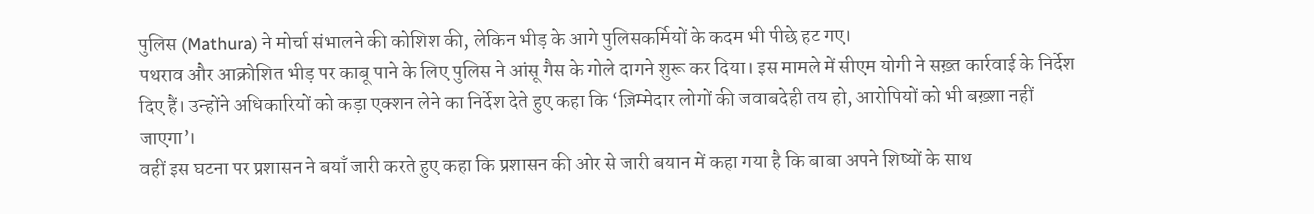पुलिस (Mathura) ने मोर्चा संभालने की कोशिश की, लेकिन भीड़ के आगे पुलिसकर्मियों के कदम भी पीछे हट गए।
पथराव और आक्रोशित भीड़ पर काबू पाने के लिए पुलिस ने आंसू गैस के गोले दागने शुरू कर दिया। इस मामले में सीएम योगी ने सख़्त कार्रवाई के निर्देश दिए हैं। उन्होंने अधिकारियों को कड़ा एक्शन लेने का निर्देश देते हुए कहा कि ‘ज़िम्मेदार लोगों की जवाबदेही तय हो, आरोपियों को भी बख़्शा नहीं जाएगा’।
वहीं इस घटना पर प्रशासन ने बयाँ जारी करते हुए कहा कि प्रशासन की ओर से जारी बयान में कहा गया है कि बाबा अपने शिष्यों के साथ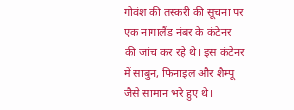गोवंश की तस्करी की सूचना पर एक नागालैंड नंबर के कंटेनर की जांच कर रहे थे। इस कंटेनर में साबुन, फिनाइल और शैम्पू जैसे सामान भरे हुए थे।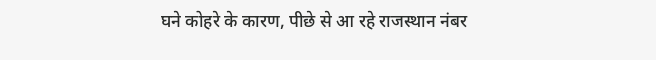घने कोहरे के कारण, पीछे से आ रहे राजस्थान नंबर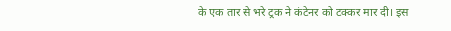के एक तार से भरे ट्रक ने कंटेनर को टक्कर मार दी। इस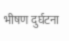भीषण दुर्घटना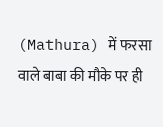(Mathura) में फरसा वाले बाबा की मौके पर ही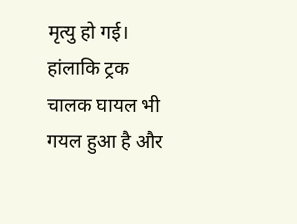मृत्यु हो गई। हांलाकि ट्रक चालक घायल भी गयल हुआ है और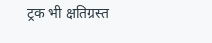ट्रक भी क्षतिग्रस्त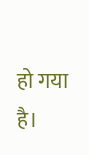हो गया है।